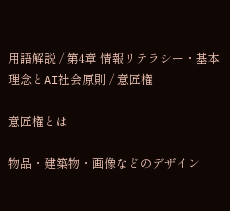用語解説 / 第4章 情報リテラシー・基本理念とAI社会原則 / 意匠権

意匠権とは

物品・建築物・画像などのデザイン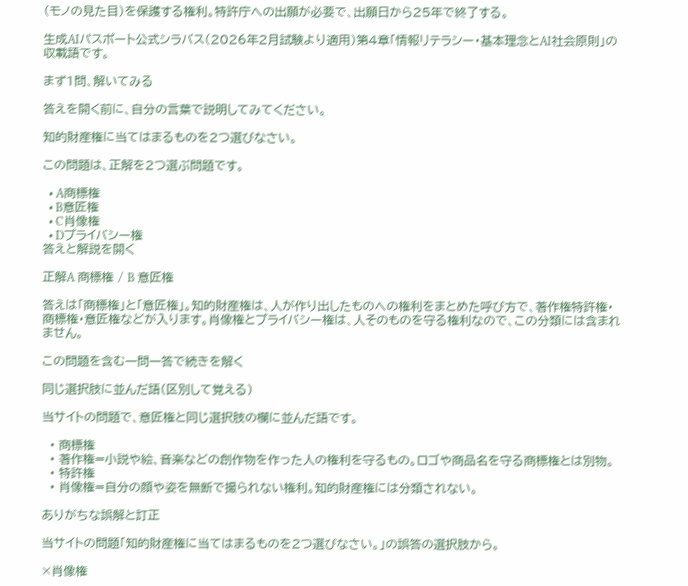(モノの見た目)を保護する権利。特許庁への出願が必要で、出願日から25年で終了する。

生成AIパスポート公式シラバス(2026年2月試験より適用)第4章「情報リテラシー・基本理念とAI社会原則」の収載語です。

まず1問、解いてみる

答えを開く前に、自分の言葉で説明してみてください。

知的財産権に当てはまるものを2つ選びなさい。

この問題は、正解を2つ選ぶ問題です。

  • A商標権
  • B意匠権
  • C肖像権
  • Dプライバシー権
答えと解説を開く

正解A 商標権 / B 意匠権

答えは「商標権」と「意匠権」。知的財産権は、人が作り出したものへの権利をまとめた呼び方で、著作権特許権・商標権・意匠権などが入ります。肖像権とプライバシー権は、人そのものを守る権利なので、この分類には含まれません。

この問題を含む一問一答で続きを解く

同じ選択肢に並んだ語(区別して覚える)

当サイトの問題で、意匠権と同じ選択肢の欄に並んだ語です。

  • 商標権
  • 著作権=小説や絵、音楽などの創作物を作った人の権利を守るもの。ロゴや商品名を守る商標権とは別物。
  • 特許権
  • 肖像権=自分の顔や姿を無断で撮られない権利。知的財産権には分類されない。

ありがちな誤解と訂正

当サイトの問題「知的財産権に当てはまるものを2つ選びなさい。」の誤答の選択肢から。

×肖像権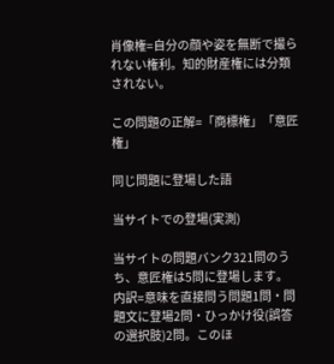肖像権=自分の顔や姿を無断で撮られない権利。知的財産権には分類されない。

この問題の正解=「商標権」「意匠権」

同じ問題に登場した語

当サイトでの登場(実測)

当サイトの問題バンク321問のうち、意匠権は5問に登場します。 内訳=意味を直接問う問題1問・問題文に登場2問・ひっかけ役(誤答の選択肢)2問。このほ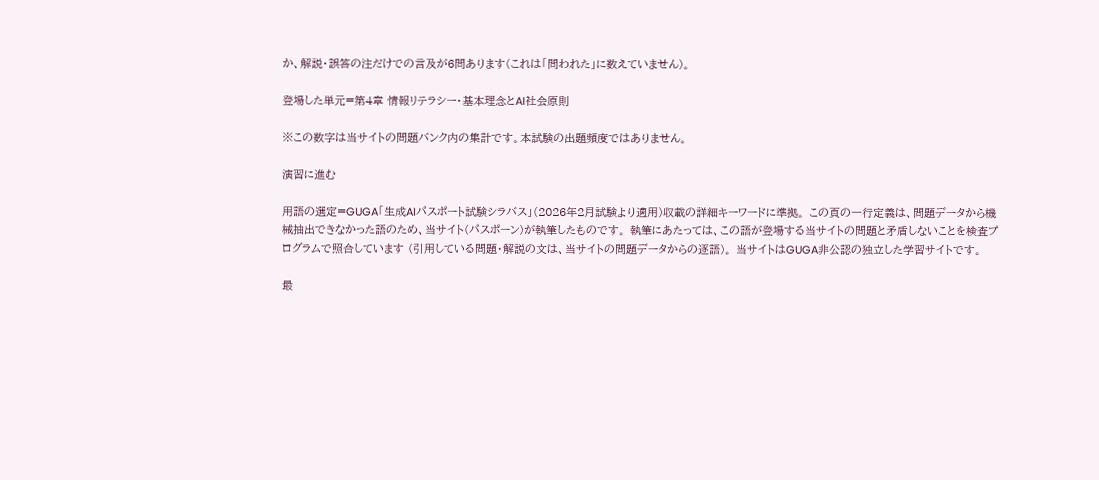か、解説・誤答の注だけでの言及が6問あります(これは「問われた」に数えていません)。

登場した単元=第4章 情報リテラシー・基本理念とAI社会原則

※この数字は当サイトの問題バンク内の集計です。本試験の出題頻度ではありません。

演習に進む

用語の選定=GUGA「生成AIパスポート試験シラバス」(2026年2月試験より適用)収載の詳細キーワードに準拠。 この頁の一行定義は、問題データから機械抽出できなかった語のため、当サイト(パスポーン)が執筆したものです。 執筆にあたっては、この語が登場する当サイトの問題と矛盾しないことを検査プログラムで照合しています (引用している問題・解説の文は、当サイトの問題データからの逐語)。 当サイトはGUGA非公認の独立した学習サイトです。

最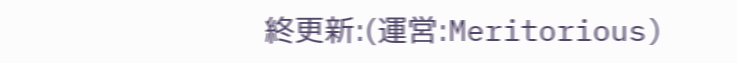終更新:(運営:Meritorious)